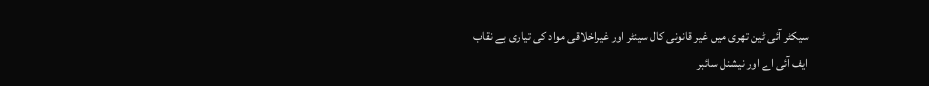سیکٹر آئی ٹین تھری میں غیر قانونی کال سینٹر اور غیراخلاقی مواد کی تیاری بے نقاب
ایف آئی اے اور نیشنل سائبر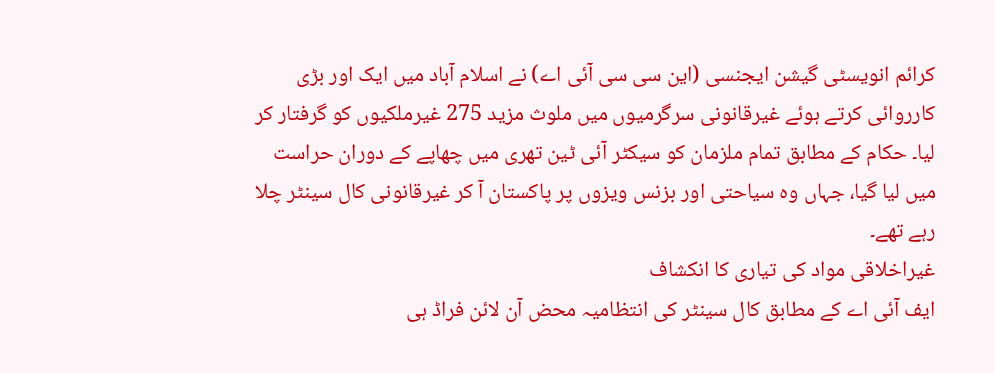کرائم انویسٹی گیشن ایجنسی (این سی سی آئی اے) نے اسلام آباد میں ایک اور بڑی کارروائی کرتے ہوئے غیرقانونی سرگرمیوں میں ملوث مزید 275 غیرملکیوں کو گرفتار کر لیا۔ حکام کے مطابق تمام ملزمان کو سیکٹر آئی ٹین تھری میں چھاپے کے دوران حراست میں لیا گیا، جہاں وہ سیاحتی اور بزنس ویزوں پر پاکستان آ کر غیرقانونی کال سینٹر چلا رہے تھے۔
غیراخلاقی مواد کی تیاری کا انکشاف
ایف آئی اے کے مطابق کال سینٹر کی انتظامیہ محض آن لائن فراڈ ہی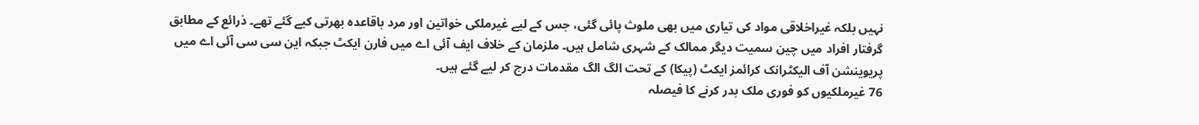نہیں بلکہ غیراخلاقی مواد کی تیاری میں بھی ملوث پائی گئی، جس کے لیے غیرملکی خواتین اور مرد باقاعدہ بھرتی کیے گئے تھے۔ ذرائع کے مطابق گرفتار افراد میں چین سمیت دیگر ممالک کے شہری شامل ہیں۔ ملزمان کے خلاف ایف آئی اے میں فارن ایکٹ جبکہ این سی سی آئی اے میں پریوینشن آف الیکٹرانک کرائمز ایکٹ (پیکا) کے تحت الگ الگ مقدمات درج کر لیے گئے ہیں۔
76 غیرملکیوں کو فوری ملک بدر کرنے کا فیصلہ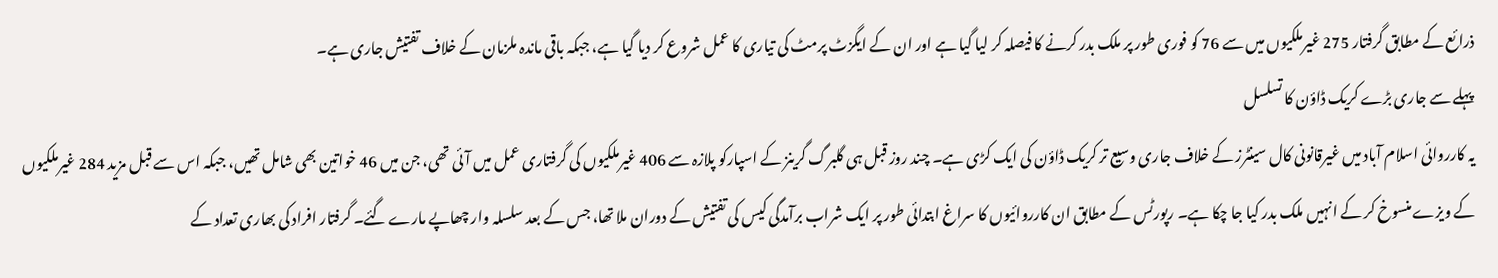ذرائع کے مطابق گرفتار 275 غیرملکیوں میں سے 76 کو فوری طور پر ملک بدر کرنے کا فیصلہ کر لیا گیا ہے اور ان کے ایگزٹ پرمٹ کی تیاری کا عمل شروع کر دیا گیا ہے، جبکہ باقی ماندہ ملزمان کے خلاف تفتیش جاری ہے۔
پہلے سے جاری بڑے کریک ڈاؤن کا تسلسل
یہ کارروائی اسلام آباد میں غیرقانونی کال سینٹرز کے خلاف جاری وسیع تر کریک ڈاؤن کی ایک کڑی ہے۔ چند روز قبل ہی گلبرگ گرینز کے اسپارکو پلازہ سے 406 غیرملکیوں کی گرفتاری عمل میں آئی تھی، جن میں 46 خواتین بھی شامل تھیں، جبکہ اس سے قبل مزید 284 غیرملکیوں کے ویزے منسوخ کر کے انہیں ملک بدر کیا جا چکا ہے۔ رپورٹس کے مطابق ان کارروائیوں کا سراغ ابتدائی طور پر ایک شراب برآمدگی کیس کی تفتیش کے دوران ملا تھا، جس کے بعد سلسلہ وار چھاپے مارے گئے۔ گرفتار افراد کی بھاری تعداد کے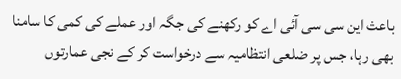باعث این سی سی آئی اے کو رکھنے کی جگہ اور عملے کی کمی کا سامنا بھی رہا، جس پر ضلعی انتظامیہ سے درخواست کر کے نجی عمارتوں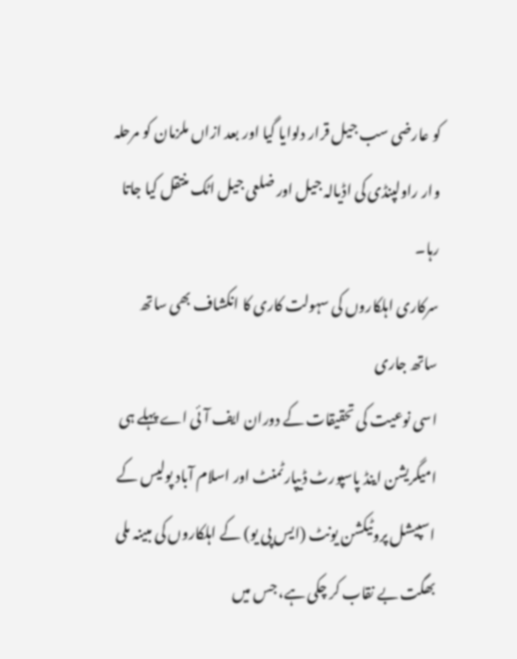کو عارضی سب جیل قرار دلوایا گیا اور بعد ازاں ملزمان کو مرحلہ وار راولپنڈی کی اڈیالہ جیل اور ضلعی جیل اٹک منتقل کیا جاتا رہا۔
سرکاری اہلکاروں کی سہولت کاری کا انکشاف بھی ساتھ ساتھ جاری
اسی نوعیت کی تحقیقات کے دوران ایف آئی اے پہلے ہی امیگریشن اینڈ پاسپورٹ ڈیپارٹمنٹ اور اسلام آباد پولیس کے اسپیشل پروٹیکشن یونٹ (ایس پی یو) کے اہلکاروں کی مبینہ ملی بھگت بے نقاب کر چکی ہے، جس میں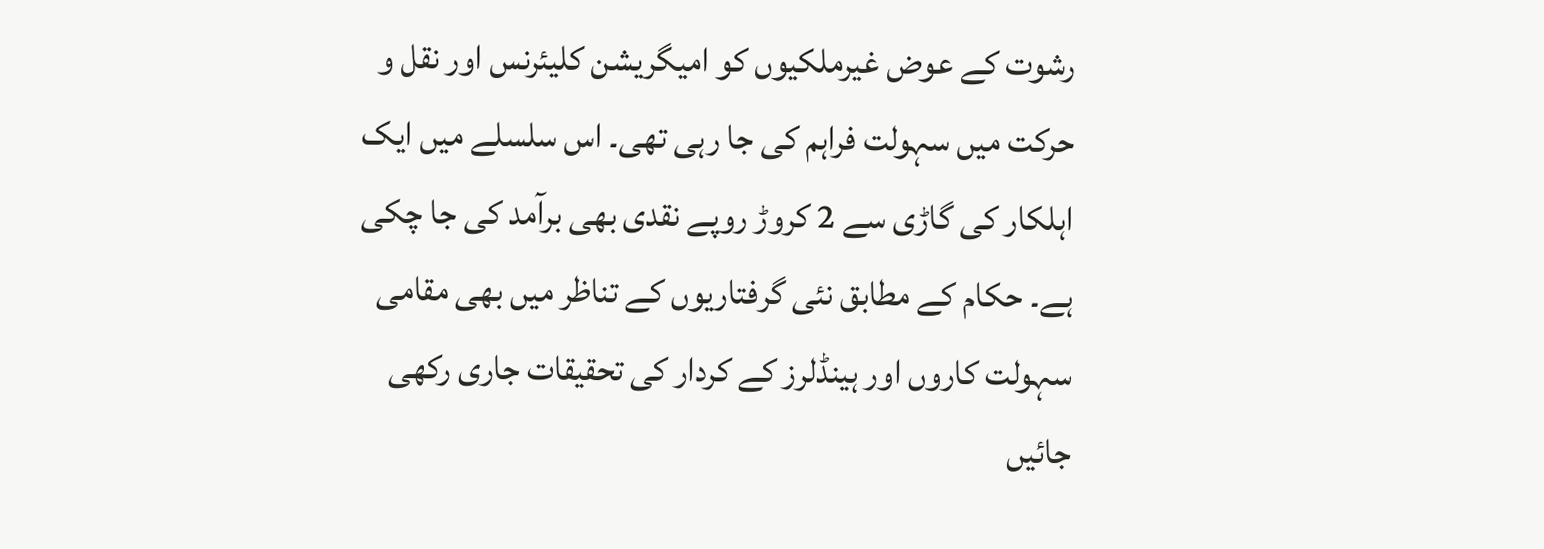رشوت کے عوض غیرملکیوں کو امیگریشن کلیئرنس اور نقل و حرکت میں سہولت فراہم کی جا رہی تھی۔ اس سلسلے میں ایک اہلکار کی گاڑی سے 2 کروڑ روپے نقدی بھی برآمد کی جا چکی ہے۔ حکام کے مطابق نئی گرفتاریوں کے تناظر میں بھی مقامی سہولت کاروں اور ہینڈلرز کے کردار کی تحقیقات جاری رکھی جائیں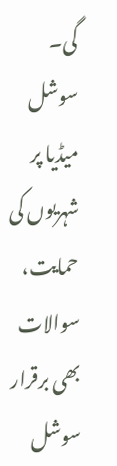گی۔
سوشل میڈیا پر شہریوں کی حمایت، سوالات بھی برقرار
سوشل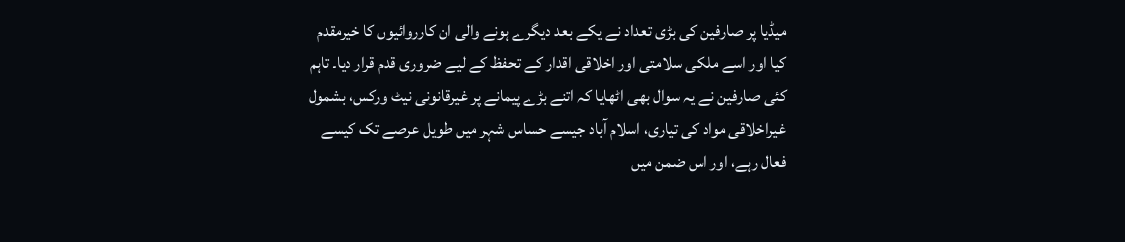میڈیا پر صارفین کی بڑی تعداد نے یکے بعد دیگرے ہونے والی ان کارروائیوں کا خیرمقدم کیا اور اسے ملکی سلامتی اور اخلاقی اقدار کے تحفظ کے لیے ضروری قدم قرار دیا۔ تاہم کئی صارفین نے یہ سوال بھی اٹھایا کہ اتنے بڑے پیمانے پر غیرقانونی نیٹ ورکس، بشمول غیراخلاقی مواد کی تیاری، اسلام آباد جیسے حساس شہر میں طویل عرصے تک کیسے فعال رہے، اور اس ضمن میں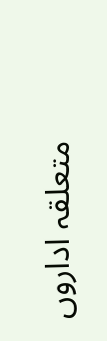متعلقہ اداروں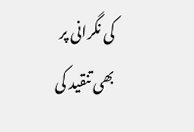کی نگرانی پر بھی تنقید کی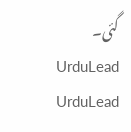گئی۔
UrduLead UrduLead